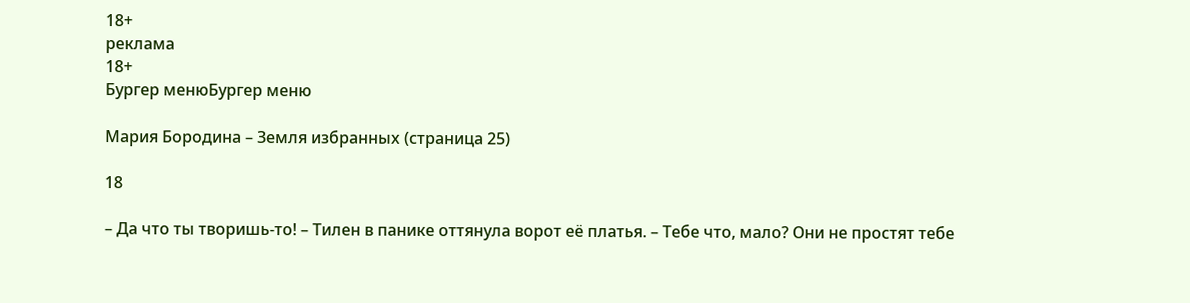18+
реклама
18+
Бургер менюБургер меню

Мария Бородина – Земля избранных (страница 25)

18

– Да что ты творишь-то! – Тилен в панике оттянула ворот её платья. – Тебе что, мало? Они не простят тебе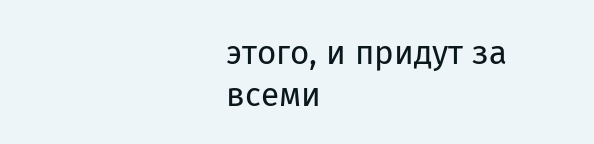этого, и придут за всеми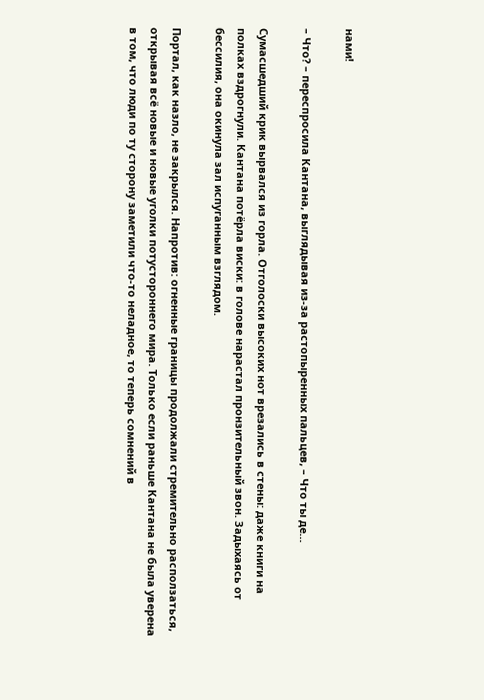нами!

– Что? – переспросила Кантана, выглядывая из-за растопыренных пальцев, – Что ты де…

Сумасшедший крик вырвался из горла. Отголоски высоких нот врезались в стены: даже книги на полках вздрогнули. Кантана потёрла виски: в голове нарастал пронзительный звон. Задыхаясь от бессилия, она окинула зал испуганным взглядом.

Портал, как назло, не закрылся. Напротив: огненные границы продолжали стремительно расползаться, открывая всё новые и новые уголки потустороннего мира. Только если раньше Кантана не была уверена в том, что люди по ту сторону заметили что-то неладное, то теперь сомнений в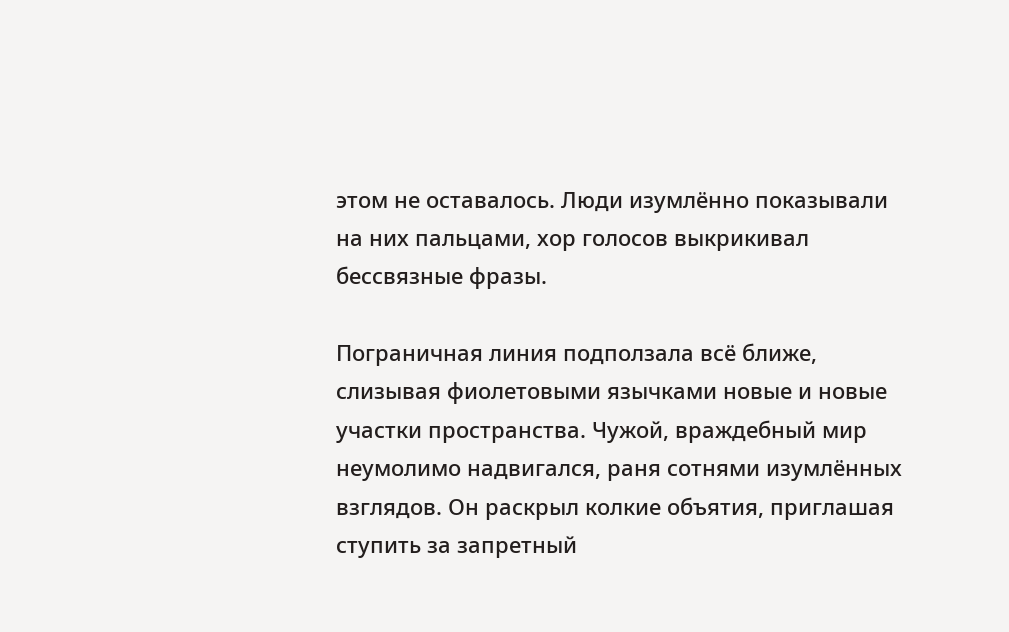этом не оставалось. Люди изумлённо показывали на них пальцами, хор голосов выкрикивал бессвязные фразы.

Пограничная линия подползала всё ближе, слизывая фиолетовыми язычками новые и новые участки пространства. Чужой, враждебный мир неумолимо надвигался, раня сотнями изумлённых взглядов. Он раскрыл колкие объятия, приглашая ступить за запретный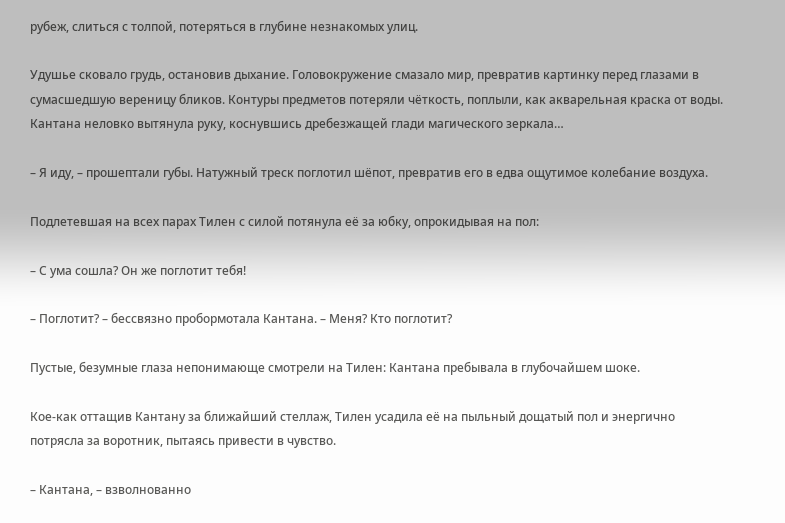рубеж, слиться с толпой, потеряться в глубине незнакомых улиц.

Удушье сковало грудь, остановив дыхание. Головокружение смазало мир, превратив картинку перед глазами в сумасшедшую вереницу бликов. Контуры предметов потеряли чёткость, поплыли, как акварельная краска от воды. Кантана неловко вытянула руку, коснувшись дребезжащей глади магического зеркала…

– Я иду, – прошептали губы. Натужный треск поглотил шёпот, превратив его в едва ощутимое колебание воздуха.

Подлетевшая на всех парах Тилен с силой потянула её за юбку, опрокидывая на пол:

– С ума сошла? Он же поглотит тебя!

– Поглотит? – бессвязно пробормотала Кантана. – Меня? Кто поглотит?

Пустые, безумные глаза непонимающе смотрели на Тилен: Кантана пребывала в глубочайшем шоке.

Кое-как оттащив Кантану за ближайший стеллаж, Тилен усадила её на пыльный дощатый пол и энергично потрясла за воротник, пытаясь привести в чувство.

– Кантана, – взволнованно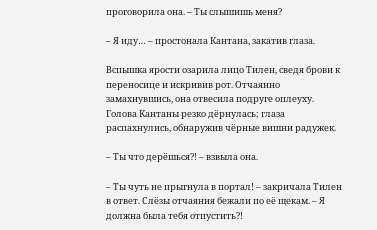проговорила она. – Ты слышишь меня?

– Я иду… – простонала Кантана, закатив глаза.

Вспышка ярости озарила лицо Тилен, сведя брови к переносице и искривив рот. Отчаянно замахнувшись, она отвесила подруге оплеуху. Голова Кантаны резко дёрнулась; глаза распахнулись, обнаружив чёрные вишни радужек.

– Ты что дерёшься?! – взвыла она.

– Ты чуть не прыгнула в портал! – закричала Тилен в ответ. Слёзы отчаяния бежали по её щекам. – Я должна была тебя отпустить?!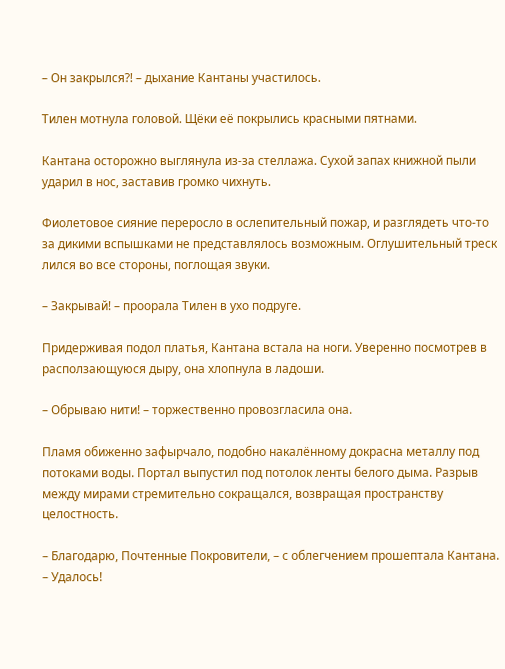– Он закрылся?! – дыхание Кантаны участилось.

Тилен мотнула головой. Щёки её покрылись красными пятнами.

Кантана осторожно выглянула из-за стеллажа. Сухой запах книжной пыли ударил в нос, заставив громко чихнуть.

Фиолетовое сияние переросло в ослепительный пожар, и разглядеть что-то за дикими вспышками не представлялось возможным. Оглушительный треск лился во все стороны, поглощая звуки.

– Закрывай! – проорала Тилен в ухо подруге.

Придерживая подол платья, Кантана встала на ноги. Уверенно посмотрев в расползающуюся дыру, она хлопнула в ладоши.

– Обрываю нити! – торжественно провозгласила она.

Пламя обиженно зафырчало, подобно накалённому докрасна металлу под потоками воды. Портал выпустил под потолок ленты белого дыма. Разрыв между мирами стремительно сокращался, возвращая пространству целостность.

– Благодарю, Почтенные Покровители, – с облегчением прошептала Кантана. – Удалось!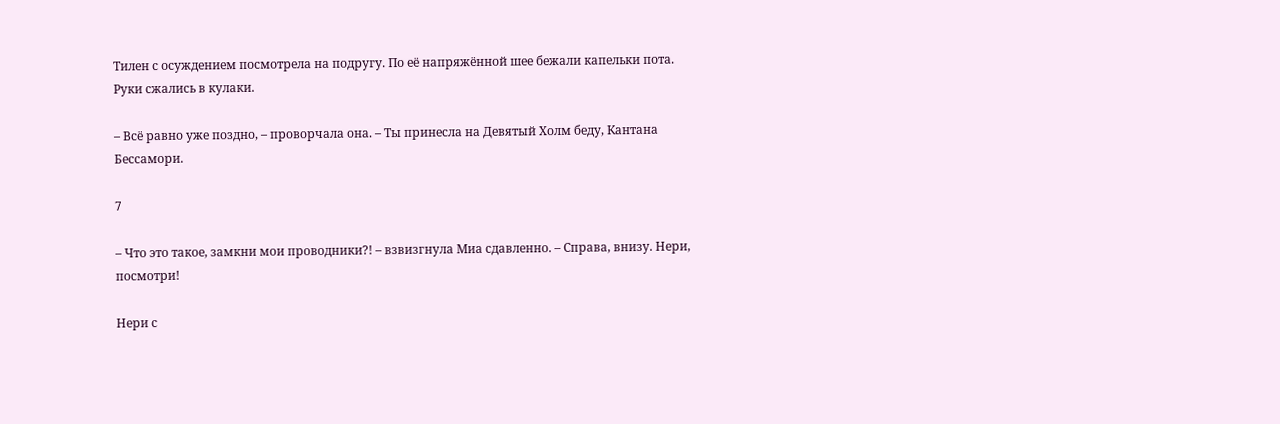Тилен с осуждением посмотрела на подругу. По её напряжённой шее бежали капельки пота. Руки сжались в кулаки.

– Всё равно уже поздно, – проворчала она. – Ты принесла на Девятый Холм беду, Кантана Бессамори.

7

– Что это такое, замкни мои проводники?! – взвизгнула Миа сдавленно. – Справа, внизу. Нери, посмотри!

Нери с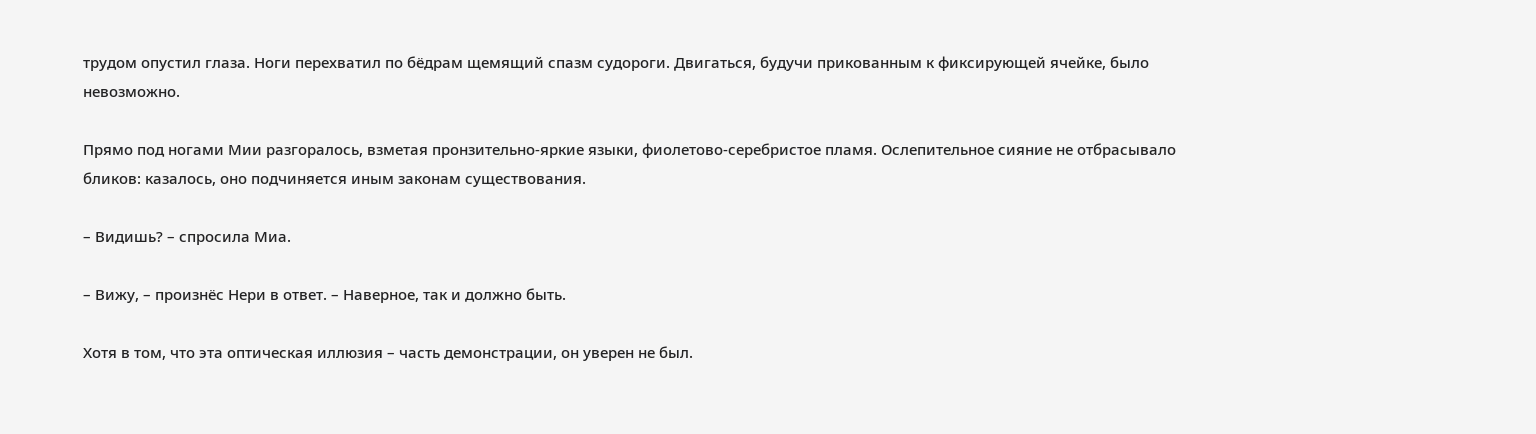трудом опустил глаза. Ноги перехватил по бёдрам щемящий спазм судороги. Двигаться, будучи прикованным к фиксирующей ячейке, было невозможно.

Прямо под ногами Мии разгоралось, взметая пронзительно-яркие языки, фиолетово-серебристое пламя. Ослепительное сияние не отбрасывало бликов: казалось, оно подчиняется иным законам существования.

– Видишь? – спросила Миа.

– Вижу, – произнёс Нери в ответ. – Наверное, так и должно быть.

Хотя в том, что эта оптическая иллюзия – часть демонстрации, он уверен не был.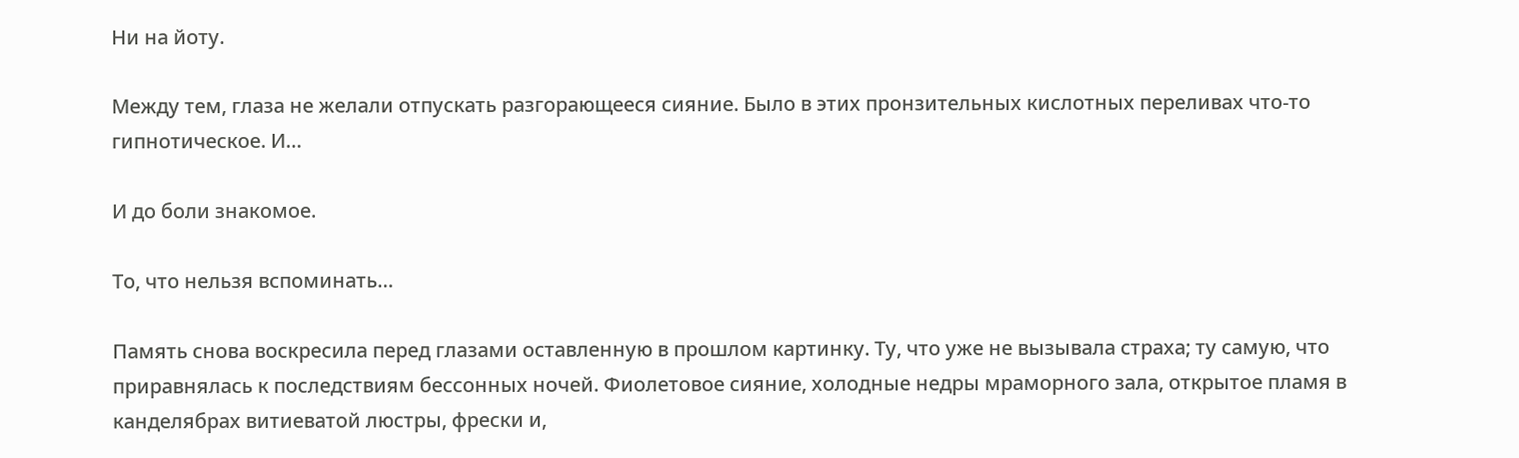Ни на йоту.

Между тем, глаза не желали отпускать разгорающееся сияние. Было в этих пронзительных кислотных переливах что-то гипнотическое. И…

И до боли знакомое.

То, что нельзя вспоминать…

Память снова воскресила перед глазами оставленную в прошлом картинку. Ту, что уже не вызывала страха; ту самую, что приравнялась к последствиям бессонных ночей. Фиолетовое сияние, холодные недры мраморного зала, открытое пламя в канделябрах витиеватой люстры, фрески и,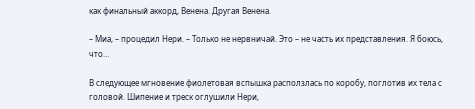как финальный аккорд, Венена. Другая Венена.

– Миа, – процедил Нери. – Только не нервничай. Это – не часть их представления. Я боюсь, что…

В следующее мгновение фиолетовая вспышка расползлась по коробу, поглотив их тела с головой. Шипение и треск оглушили Нери,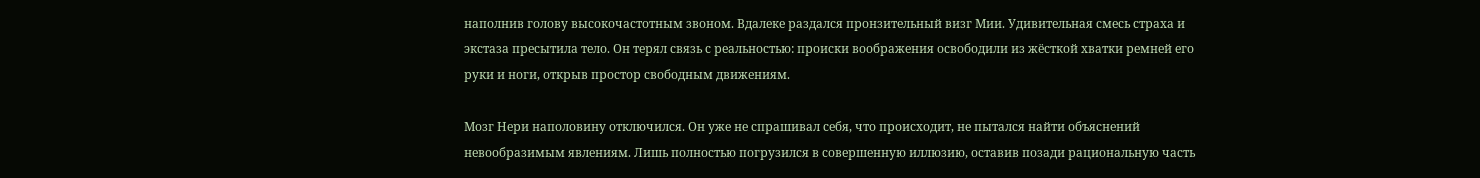наполнив голову высокочастотным звоном. Вдалеке раздался пронзительный визг Мии. Удивительная смесь страха и экстаза пресытила тело. Он терял связь с реальностью: происки воображения освободили из жёсткой хватки ремней его руки и ноги, открыв простор свободным движениям.

Мозг Нери наполовину отключился. Он уже не спрашивал себя, что происходит, не пытался найти объяснений невообразимым явлениям. Лишь полностью погрузился в совершенную иллюзию, оставив позади рациональную часть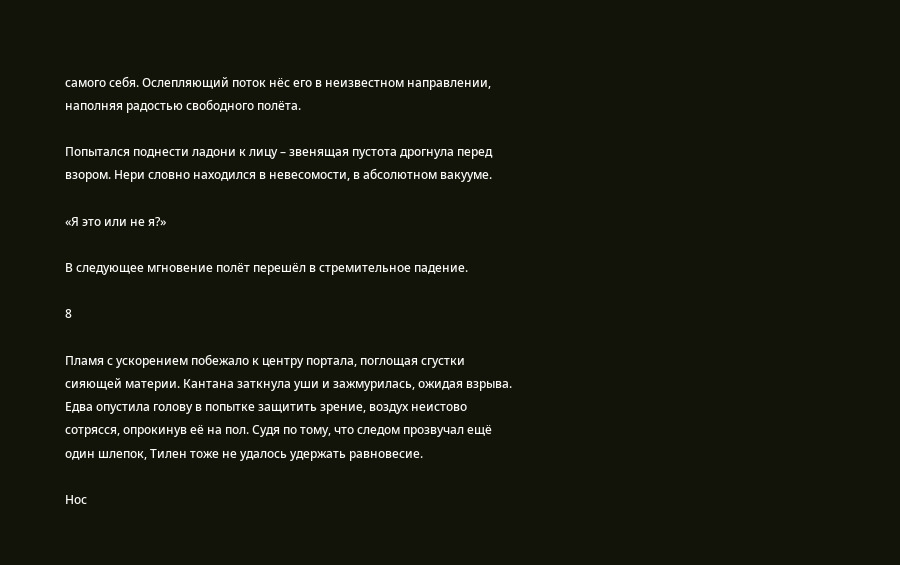самого себя. Ослепляющий поток нёс его в неизвестном направлении, наполняя радостью свободного полёта.

Попытался поднести ладони к лицу – звенящая пустота дрогнула перед взором. Нери словно находился в невесомости, в абсолютном вакууме.

«Я это или не я?»

В следующее мгновение полёт перешёл в стремительное падение.

8

Пламя с ускорением побежало к центру портала, поглощая сгустки сияющей материи. Кантана заткнула уши и зажмурилась, ожидая взрыва. Едва опустила голову в попытке защитить зрение, воздух неистово сотрясся, опрокинув её на пол. Судя по тому, что следом прозвучал ещё один шлепок, Тилен тоже не удалось удержать равновесие.

Нос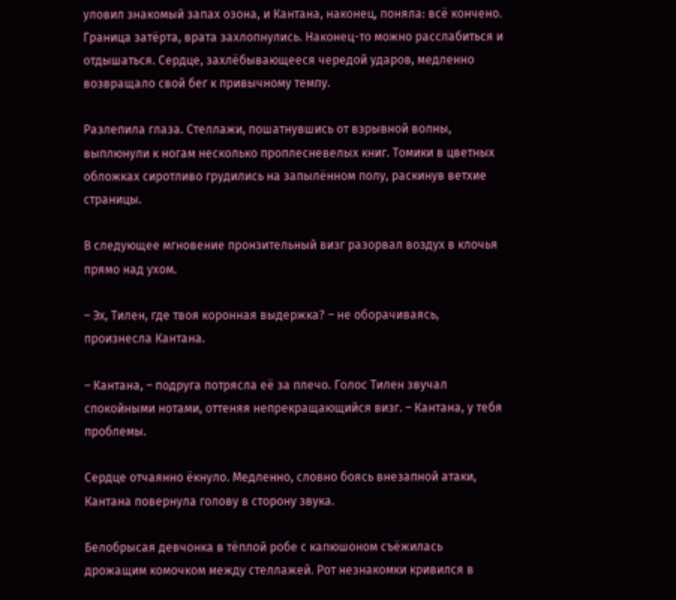уловил знакомый запах озона, и Кантана, наконец, поняла: всё кончено. Граница затёрта, врата захлопнулись. Наконец-то можно расслабиться и отдышаться. Сердце, захлёбывающееся чередой ударов, медленно возвращало свой бег к привычному темпу.

Разлепила глаза. Стеллажи, пошатнувшись от взрывной волны, выплюнули к ногам несколько проплесневелых книг. Томики в цветных обложках сиротливо грудились на запылённом полу, раскинув ветхие страницы.

В следующее мгновение пронзительный визг разорвал воздух в клочья прямо над ухом.

– Эх, Тилен, где твоя коронная выдержка? – не оборачиваясь, произнесла Кантана.

– Кантана, – подруга потрясла её за плечо. Голос Тилен звучал спокойными нотами, оттеняя непрекращающийся визг. – Кантана, у тебя проблемы.

Сердце отчаянно ёкнуло. Медленно, словно боясь внезапной атаки, Кантана повернула голову в сторону звука.

Белобрысая девчонка в тёплой робе с капюшоном съёжилась дрожащим комочком между стеллажей. Рот незнакомки кривился в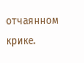отчаянном крике.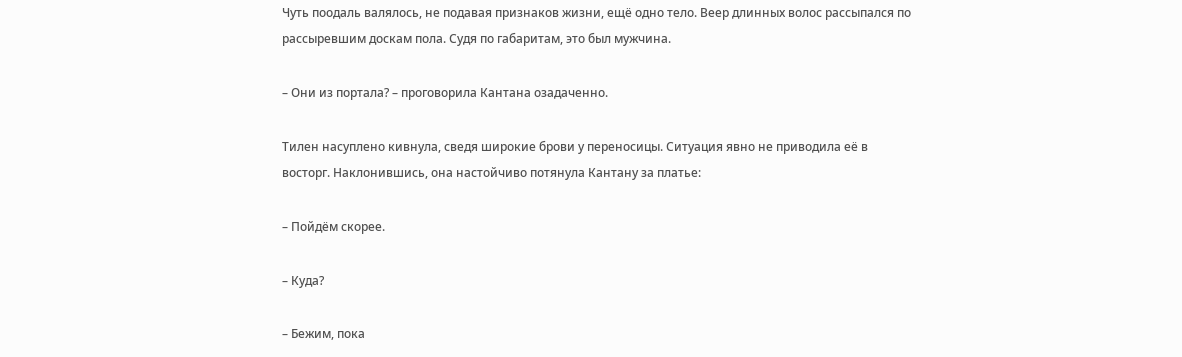Чуть поодаль валялось, не подавая признаков жизни, ещё одно тело. Веер длинных волос рассыпался по рассыревшим доскам пола. Судя по габаритам, это был мужчина.

– Они из портала? – проговорила Кантана озадаченно.

Тилен насуплено кивнула, сведя широкие брови у переносицы. Ситуация явно не приводила её в восторг. Наклонившись, она настойчиво потянула Кантану за платье:

– Пойдём скорее.

– Куда?

– Бежим, пока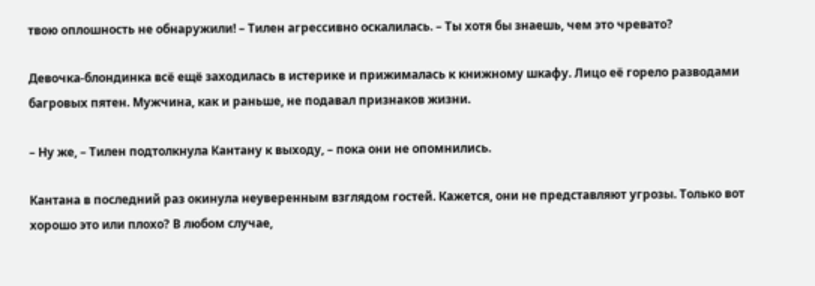твою оплошность не обнаружили! – Тилен агрессивно оскалилась. – Ты хотя бы знаешь, чем это чревато?

Девочка-блондинка всё ещё заходилась в истерике и прижималась к книжному шкафу. Лицо её горело разводами багровых пятен. Мужчина, как и раньше, не подавал признаков жизни.

– Ну же, – Тилен подтолкнула Кантану к выходу, – пока они не опомнились.

Кантана в последний раз окинула неуверенным взглядом гостей. Кажется, они не представляют угрозы. Только вот хорошо это или плохо? В любом случае,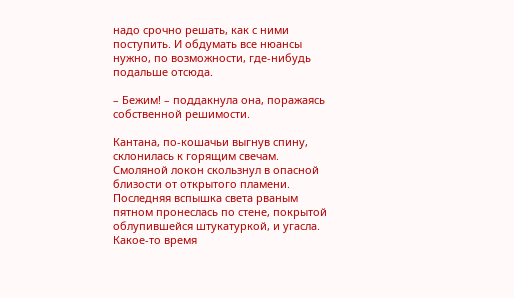надо срочно решать, как с ними поступить. И обдумать все нюансы нужно, по возможности, где-нибудь подальше отсюда.

– Бежим! – поддакнула она, поражаясь собственной решимости.

Кантана, по-кошачьи выгнув спину, склонилась к горящим свечам. Смоляной локон скользнул в опасной близости от открытого пламени. Последняя вспышка света рваным пятном пронеслась по стене, покрытой облупившейся штукатуркой, и угасла. Какое-то время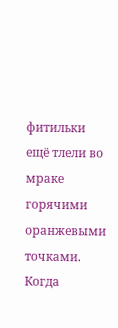фитильки ещё тлели во мраке горячими оранжевыми точками. Когда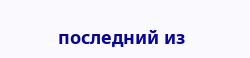последний из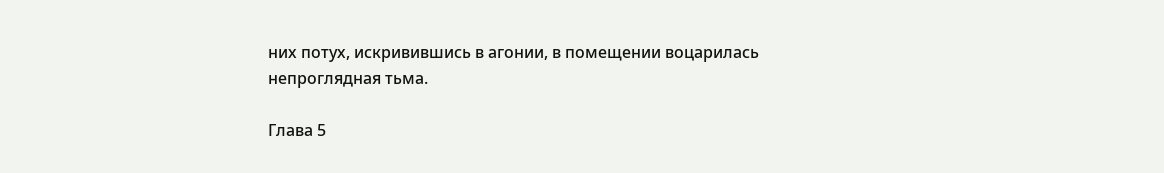них потух, искривившись в агонии, в помещении воцарилась непроглядная тьма.

Глава 5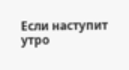Если наступит утро